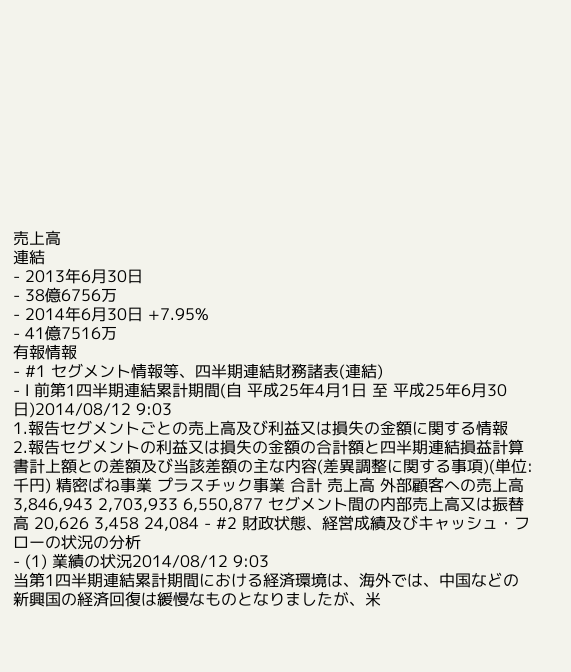売上高
連結
- 2013年6月30日
- 38億6756万
- 2014年6月30日 +7.95%
- 41億7516万
有報情報
- #1 セグメント情報等、四半期連結財務諸表(連結)
- Ⅰ 前第1四半期連結累計期間(自 平成25年4月1日 至 平成25年6月30日)2014/08/12 9:03
1.報告セグメントごとの売上高及び利益又は損失の金額に関する情報
2.報告セグメントの利益又は損失の金額の合計額と四半期連結損益計算書計上額との差額及び当該差額の主な内容(差異調整に関する事項)(単位:千円) 精密ばね事業 プラスチック事業 合計 売上高 外部顧客への売上高 3,846,943 2,703,933 6,550,877 セグメント間の内部売上高又は振替高 20,626 3,458 24,084 - #2 財政状態、経営成績及びキャッシュ・フローの状況の分析
- (1) 業績の状況2014/08/12 9:03
当第1四半期連結累計期間における経済環境は、海外では、中国などの新興国の経済回復は緩慢なものとなりましたが、米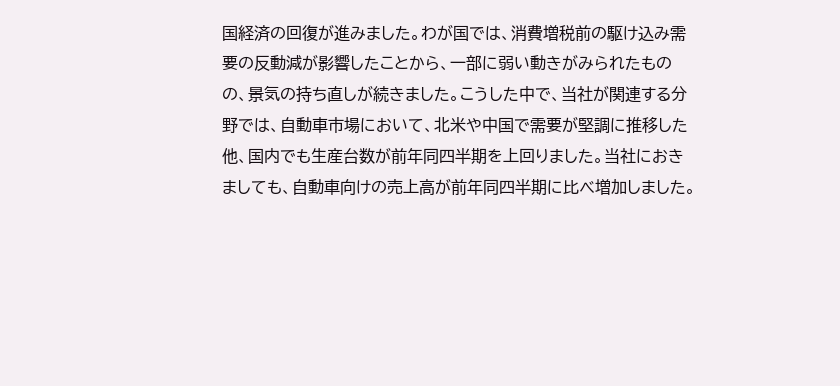国経済の回復が進みました。わが国では、消費増税前の駆け込み需要の反動減が影響したことから、一部に弱い動きがみられたものの、景気の持ち直しが続きました。こうした中で、当社が関連する分野では、自動車市場において、北米や中国で需要が堅調に推移した他、国内でも生産台数が前年同四半期を上回りました。当社におきましても、自動車向けの売上高が前年同四半期に比べ増加しました。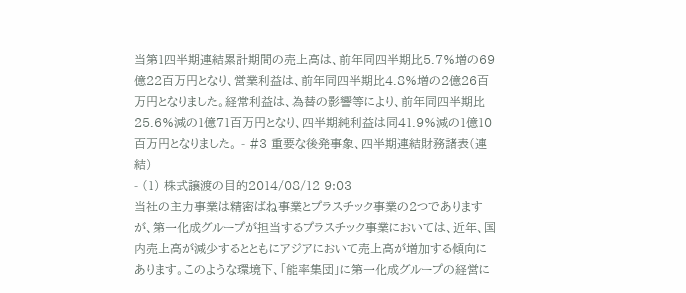当第1四半期連結累計期間の売上高は、前年同四半期比5.7%増の69億22百万円となり、営業利益は、前年同四半期比4.8%増の2億26百万円となりました。経常利益は、為替の影響等により、前年同四半期比25.6%減の1億71百万円となり、四半期純利益は同41.9%減の1億10百万円となりました。 - #3 重要な後発事象、四半期連結財務諸表(連結)
- (1) 株式譲渡の目的2014/08/12 9:03
当社の主力事業は精密ばね事業とプラスチック事業の2つでありますが、第一化成グループが担当するプラスチック事業においては、近年、国内売上高が減少するとともにアジアにおいて売上高が増加する傾向にあります。このような環境下、「能率集団」に第一化成グループの経営に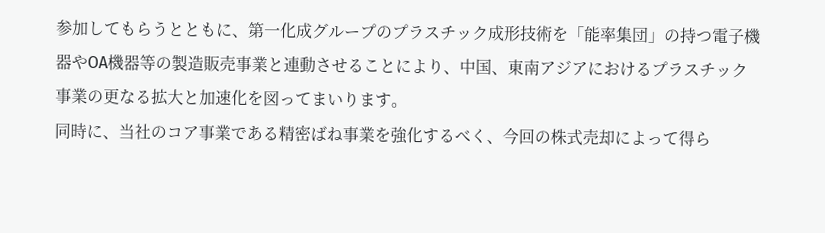参加してもらうとともに、第一化成グループのプラスチック成形技術を「能率集団」の持つ電子機器やOA機器等の製造販売事業と連動させることにより、中国、東南アジアにおけるプラスチック事業の更なる拡大と加速化を図ってまいります。
同時に、当社のコア事業である精密ばね事業を強化するべく、今回の株式売却によって得ら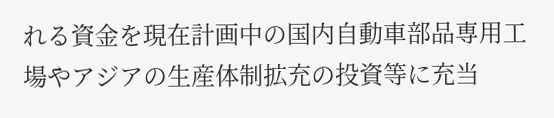れる資金を現在計画中の国内自動車部品専用工場やアジアの生産体制拡充の投資等に充当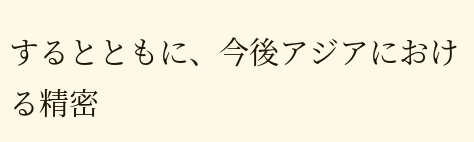するとともに、今後アジアにおける精密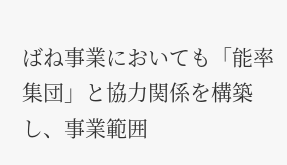ばね事業においても「能率集団」と協力関係を構築し、事業範囲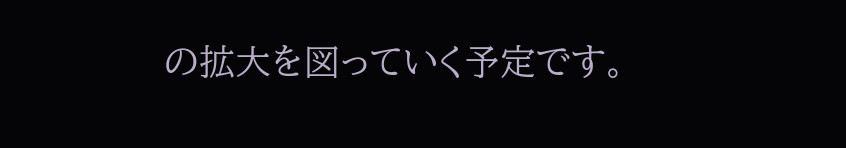の拡大を図っていく予定です。